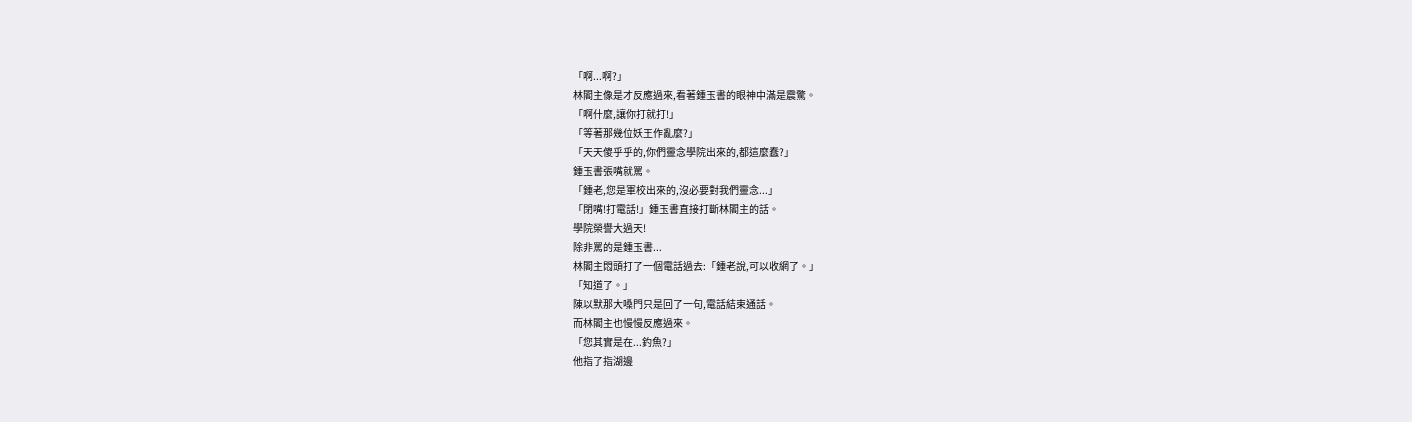「啊...啊?」
林閣主像是才反應過來,看著鍾玉書的眼神中滿是震驚。
「啊什麼,讓你打就打!」
「等著那幾位妖王作亂麼?」
「天天傻乎乎的,你們靈念學院出來的,都這麼蠢?」
鍾玉書張嘴就罵。
「鍾老,您是軍校出來的,沒必要對我們靈念...」
「閉嘴!打電話!」鍾玉書直接打斷林閣主的話。
學院榮譽大過天!
除非罵的是鍾玉書...
林閣主悶頭打了一個電話過去:「鍾老說,可以收網了。」
「知道了。」
陳以默那大嗓門只是回了一句,電話結束通話。
而林閣主也慢慢反應過來。
「您其實是在...釣魚?」
他指了指湖邊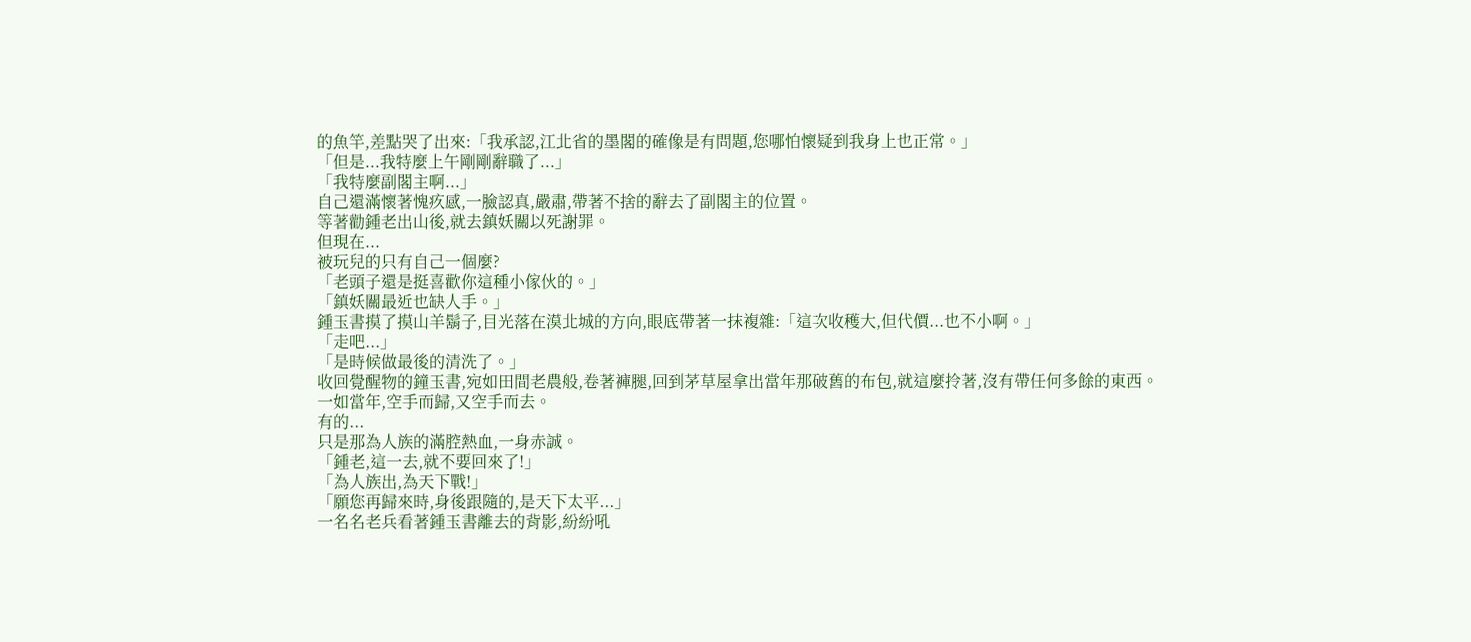的魚竿,差點哭了出來:「我承認,江北省的墨閣的確像是有問題,您哪怕懷疑到我身上也正常。」
「但是...我特麼上午剛剛辭職了...」
「我特麼副閣主啊...」
自己還滿懷著愧疚感,一臉認真,嚴肅,帶著不捨的辭去了副閣主的位置。
等著勸鍾老出山後,就去鎮妖關以死謝罪。
但現在...
被玩兒的只有自己一個麼?
「老頭子還是挺喜歡你這種小傢伙的。」
「鎮妖關最近也缺人手。」
鍾玉書摸了摸山羊鬍子,目光落在漠北城的方向,眼底帶著一抹複雜:「這次收穫大,但代價...也不小啊。」
「走吧...」
「是時候做最後的清洗了。」
收回覺醒物的鐘玉書,宛如田間老農般,卷著褲腿,回到茅草屋拿出當年那破舊的布包,就這麼拎著,沒有帶任何多餘的東西。
一如當年,空手而歸,又空手而去。
有的...
只是那為人族的滿腔熱血,一身赤誠。
「鍾老,這一去,就不要回來了!」
「為人族出,為天下戰!」
「願您再歸來時,身後跟隨的,是天下太平...」
一名名老兵看著鍾玉書離去的背影,紛紛吼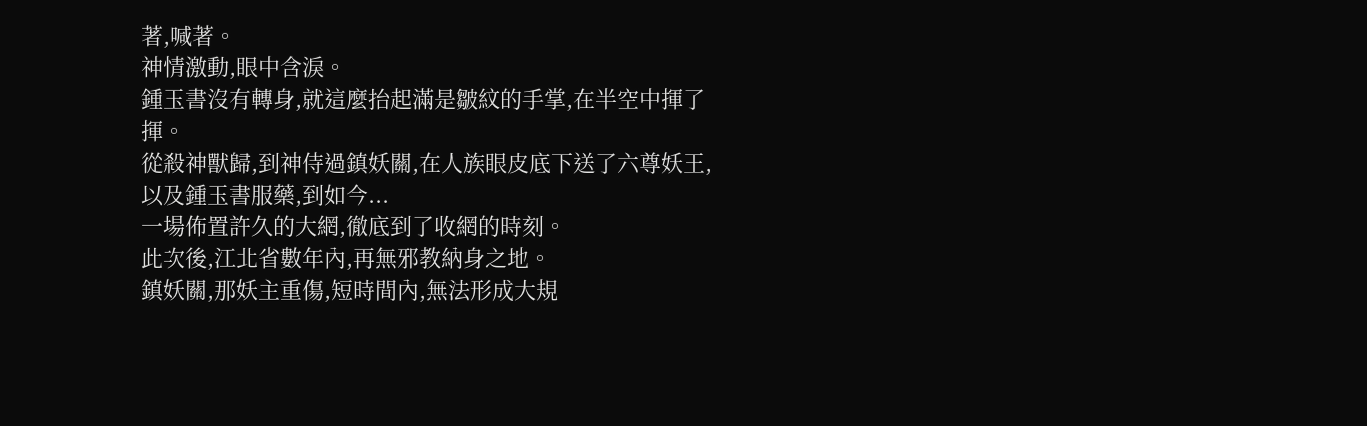著,喊著。
神情激動,眼中含淚。
鍾玉書沒有轉身,就這麼抬起滿是皺紋的手掌,在半空中揮了揮。
從殺神獸歸,到神侍過鎮妖關,在人族眼皮底下送了六尊妖王,以及鍾玉書服藥,到如今...
一場佈置許久的大網,徹底到了收網的時刻。
此次後,江北省數年內,再無邪教納身之地。
鎮妖關,那妖主重傷,短時間內,無法形成大規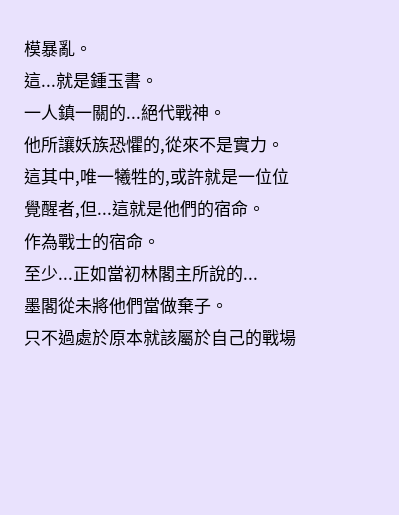模暴亂。
這...就是鍾玉書。
一人鎮一關的...絕代戰神。
他所讓妖族恐懼的,從來不是實力。
這其中,唯一犧牲的,或許就是一位位覺醒者,但...這就是他們的宿命。
作為戰士的宿命。
至少...正如當初林閣主所說的...
墨閣從未將他們當做棄子。
只不過處於原本就該屬於自己的戰場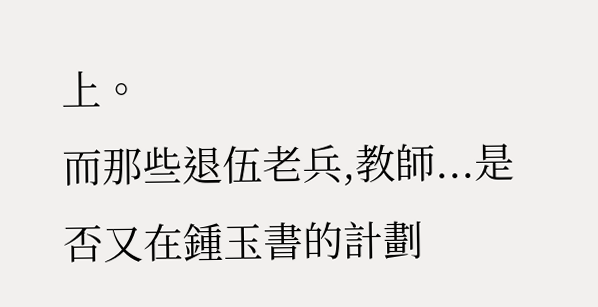上。
而那些退伍老兵,教師...是否又在鍾玉書的計劃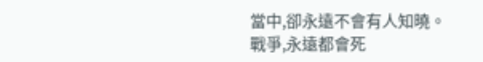當中,卻永遠不會有人知曉。
戰爭,永遠都會死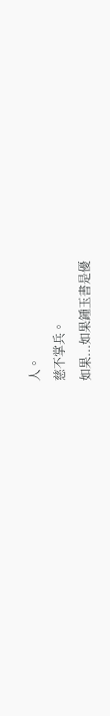人。
慈不掌兵。
如果...如果鍾玉書是優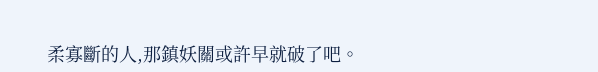柔寡斷的人,那鎮妖關或許早就破了吧。